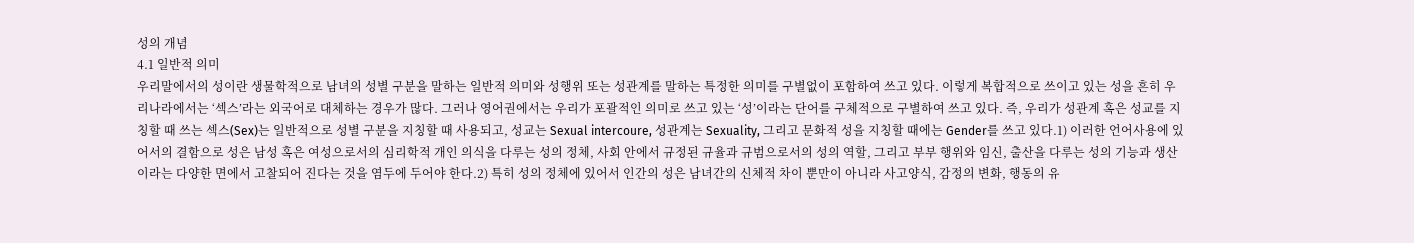성의 개념
4.1 일반적 의미
우리말에서의 성이란 생물학적으로 남녀의 성별 구분을 말하는 일반적 의미와 성행위 또는 성관계를 말하는 특정한 의미를 구별없이 포함하여 쓰고 있다. 이렇게 복합적으로 쓰이고 있는 성을 흔히 우리나라에서는 ‘섹스’라는 외국어로 대체하는 경우가 많다. 그러나 영어권에서는 우리가 포괄적인 의미로 쓰고 있는 ‘성’이라는 단어를 구체적으로 구별하여 쓰고 있다. 즉, 우리가 성관계 혹은 성교를 지칭할 때 쓰는 섹스(Sex)는 일반적으로 성별 구분을 지칭할 때 사용되고, 성교는 Sexual intercoure, 성관계는 Sexuality, 그리고 문화적 성을 지칭할 때에는 Gender를 쓰고 있다.1) 이러한 언어사용에 있어서의 결함으로 성은 남성 혹은 여성으로서의 심리학적 개인 의식을 다루는 성의 정체, 사회 안에서 규정된 규율과 규범으로서의 성의 역할, 그리고 부부 행위와 임신, 출산을 다루는 성의 기능과 생산이라는 다양한 면에서 고찰되어 진다는 것을 염두에 두어야 한다.2) 특히 성의 정체에 있어서 인간의 성은 남녀간의 신체적 차이 뿐만이 아니라 사고양식, 감정의 변화, 행동의 유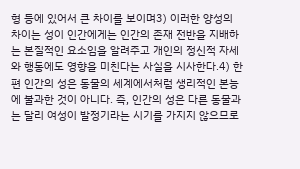형 등에 있어서 큰 차이를 보이며3) 이러한 양성의 차이는 성이 인간에게는 인간의 존재 전반을 지배하는 본질적인 요소임을 알려주고 개인의 정신적 자세와 행동에도 영향을 미친다는 사실을 시사한다.4) 한편 인간의 성은 동물의 세계에서처럼 생리적인 본능에 불과한 것이 아니다. 즉, 인간의 성은 다른 동물과는 달리 여성이 발정기라는 시기를 가지지 않으므로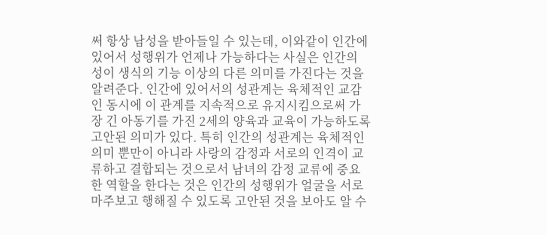써 항상 남성을 받아들일 수 있는데, 이와같이 인간에 있어서 성행위가 언제나 가능하다는 사실은 인간의 성이 생식의 기능 이상의 다른 의미를 가진다는 것을 알려준다. 인간에 있어서의 성관계는 육체적인 교감인 동시에 이 관계를 지속적으로 유지시킴으로써 가장 긴 아동기를 가진 2세의 양육과 교육이 가능하도록 고안된 의미가 있다. 특히 인간의 성관계는 육체적인 의미 뿐만이 아니라 사랑의 감정과 서로의 인격이 교류하고 결합되는 것으로서 남녀의 감정 교류에 중요한 역할을 한다는 것은 인간의 성행위가 얼굴을 서로 마주보고 행해질 수 있도록 고안된 것을 보아도 알 수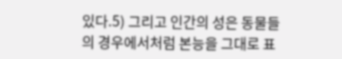있다.5) 그리고 인간의 성은 동물들의 경우에서처럼 본능을 그대로 표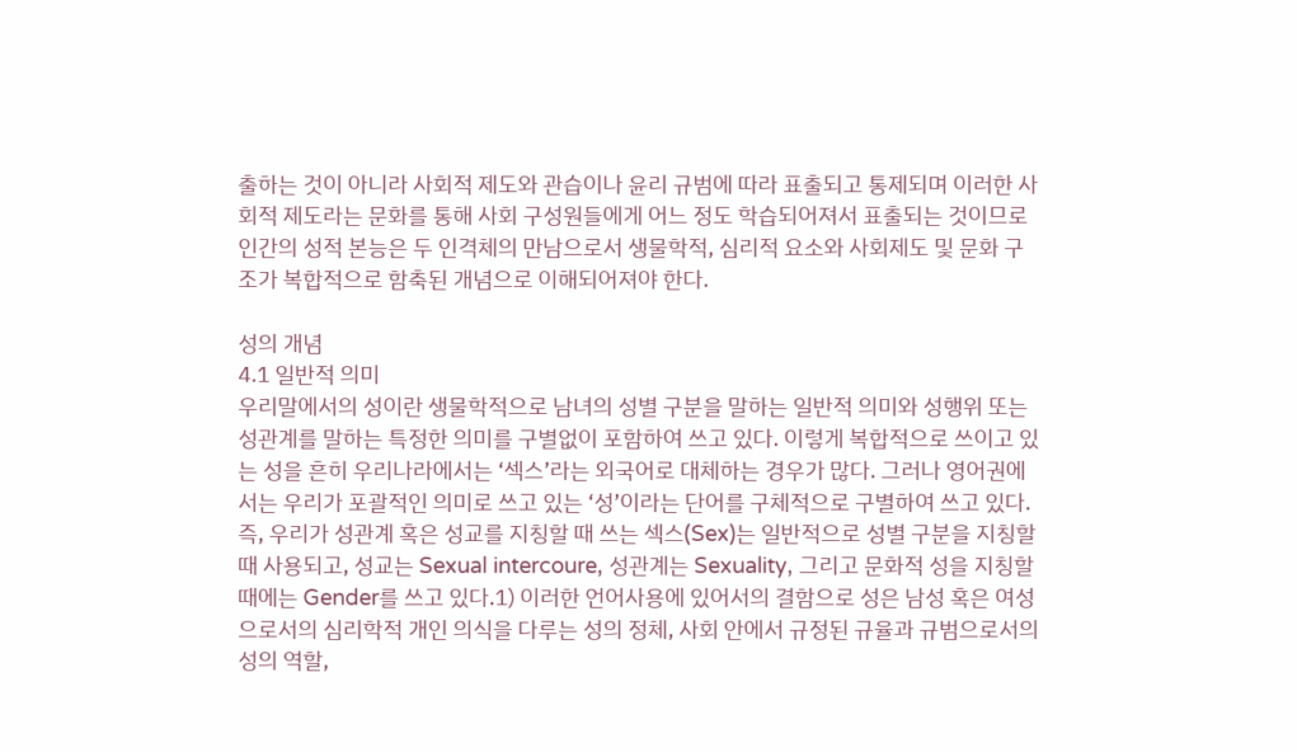출하는 것이 아니라 사회적 제도와 관습이나 윤리 규범에 따라 표출되고 통제되며 이러한 사회적 제도라는 문화를 통해 사회 구성원들에게 어느 정도 학습되어져서 표출되는 것이므로 인간의 성적 본능은 두 인격체의 만남으로서 생물학적, 심리적 요소와 사회제도 및 문화 구조가 복합적으로 함축된 개념으로 이해되어져야 한다.

성의 개념
4.1 일반적 의미
우리말에서의 성이란 생물학적으로 남녀의 성별 구분을 말하는 일반적 의미와 성행위 또는 성관계를 말하는 특정한 의미를 구별없이 포함하여 쓰고 있다. 이렇게 복합적으로 쓰이고 있는 성을 흔히 우리나라에서는 ‘섹스’라는 외국어로 대체하는 경우가 많다. 그러나 영어권에서는 우리가 포괄적인 의미로 쓰고 있는 ‘성’이라는 단어를 구체적으로 구별하여 쓰고 있다. 즉, 우리가 성관계 혹은 성교를 지칭할 때 쓰는 섹스(Sex)는 일반적으로 성별 구분을 지칭할 때 사용되고, 성교는 Sexual intercoure, 성관계는 Sexuality, 그리고 문화적 성을 지칭할 때에는 Gender를 쓰고 있다.1) 이러한 언어사용에 있어서의 결함으로 성은 남성 혹은 여성으로서의 심리학적 개인 의식을 다루는 성의 정체, 사회 안에서 규정된 규율과 규범으로서의 성의 역할,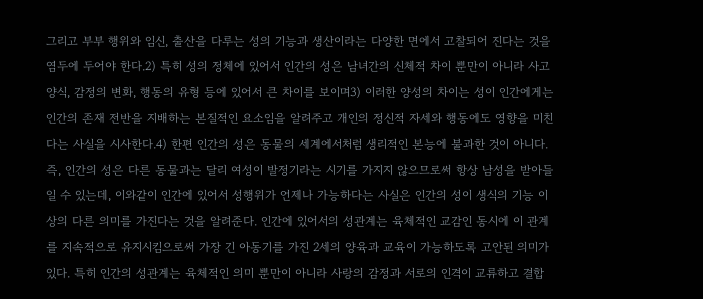그리고 부부 행위와 임신, 출산을 다루는 성의 기능과 생산이라는 다양한 면에서 고찰되어 진다는 것을 염두에 두어야 한다.2) 특히 성의 정체에 있어서 인간의 성은 남녀간의 신체적 차이 뿐만이 아니라 사고양식, 감정의 변화, 행동의 유형 등에 있어서 큰 차이를 보이며3) 이러한 양성의 차이는 성이 인간에게는 인간의 존재 전반을 지배하는 본질적인 요소임을 알려주고 개인의 정신적 자세와 행동에도 영향을 미친다는 사실을 시사한다.4) 한편 인간의 성은 동물의 세계에서처럼 생리적인 본능에 불과한 것이 아니다. 즉, 인간의 성은 다른 동물과는 달리 여성이 발정기라는 시기를 가지지 않으므로써 항상 남성을 받아들일 수 있는데, 이와같이 인간에 있어서 성행위가 언제나 가능하다는 사실은 인간의 성이 생식의 기능 이상의 다른 의미를 가진다는 것을 알려준다. 인간에 있어서의 성관계는 육체적인 교감인 동시에 이 관계를 지속적으로 유지시킴으로써 가장 긴 아동기를 가진 2세의 양육과 교육이 가능하도록 고안된 의미가 있다. 특히 인간의 성관계는 육체적인 의미 뿐만이 아니라 사랑의 감정과 서로의 인격이 교류하고 결합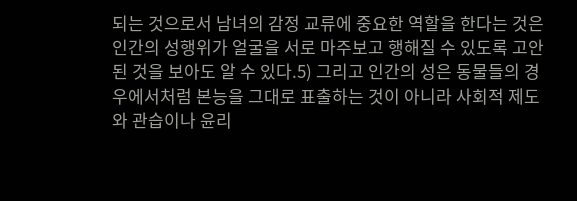되는 것으로서 남녀의 감정 교류에 중요한 역할을 한다는 것은 인간의 성행위가 얼굴을 서로 마주보고 행해질 수 있도록 고안된 것을 보아도 알 수 있다.5) 그리고 인간의 성은 동물들의 경우에서처럼 본능을 그대로 표출하는 것이 아니라 사회적 제도와 관습이나 윤리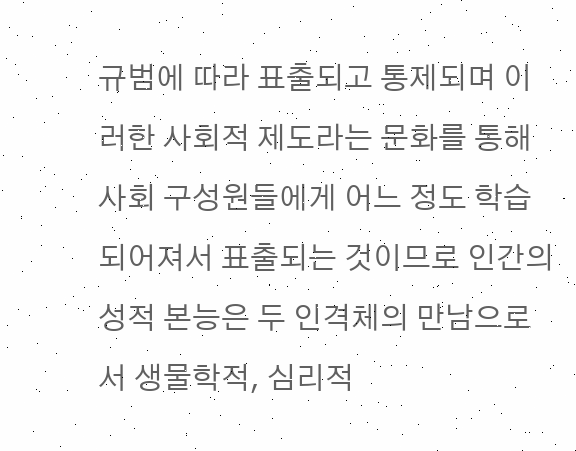규범에 따라 표출되고 통제되며 이러한 사회적 제도라는 문화를 통해 사회 구성원들에게 어느 정도 학습되어져서 표출되는 것이므로 인간의 성적 본능은 두 인격체의 만남으로서 생물학적, 심리적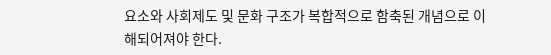요소와 사회제도 및 문화 구조가 복합적으로 함축된 개념으로 이해되어져야 한다.